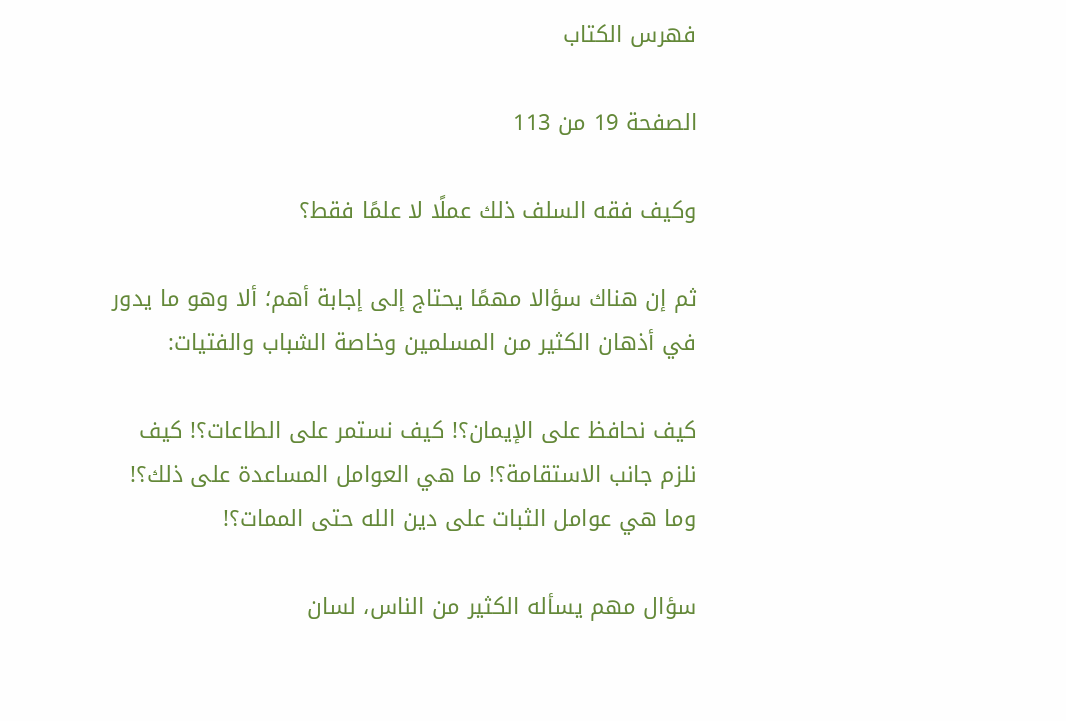فهرس الكتاب

الصفحة 19 من 113

وكيف فقه السلف ذلك عملًا لا علمًا فقط؟

ثم إن هناك سؤالا مهمًا يحتاج إلى إجابة أهم؛ ألا وهو ما يدور في أذهان الكثير من المسلمين وخاصة الشباب والفتيات:

كيف نحافظ على الإيمان؟! كيف نستمر على الطاعات؟! كيف نلزم جانب الاستقامة؟! ما هي العوامل المساعدة على ذلك؟! وما هي عوامل الثبات على دين الله حتى الممات؟!

سؤال مهم يسأله الكثير من الناس، لسان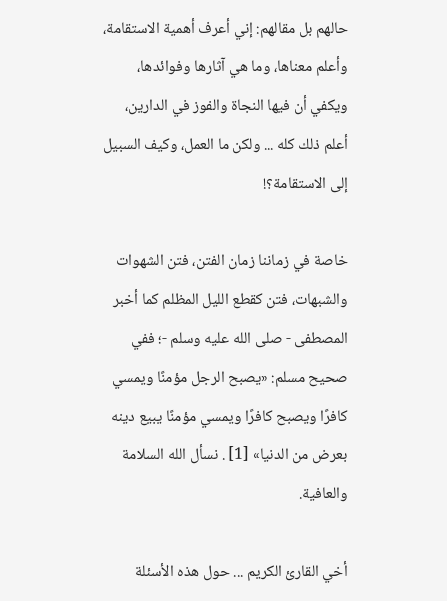حالهم بل مقالهم: إني أعرف أهمية الاستقامة، وأعلم معناها، وما هي آثارها وفوائدها، ويكفي أن فيها النجاة والفوز في الدارين، أعلم ذلك كله ... ولكن ما العمل، وكيف السبيل إلى الاستقامة؟!

خاصة في زماننا زمان الفتن، فتن الشهوات والشبهات، فتن كقطع الليل المظلم كما أخبر المصطفى - صلى الله عليه وسلم -؛ ففي صحيح مسلم: «يصبح الرجل مؤمنًا ويمسي كافرًا ويصبح كافرًا ويمسي مؤمنًا يبيع دينه بعرض من الدنيا» [1] . نسأل الله السلامة والعافية.

أخي القارئ الكريم ... حول هذه الأسئلة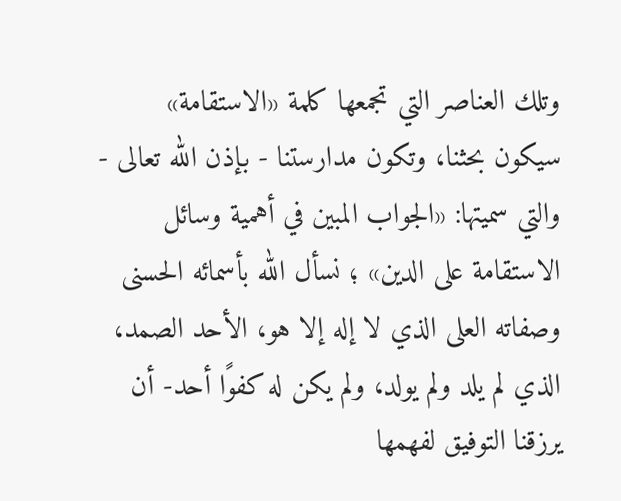وتلك العناصر التي تجمعها كلمة «الاستقامة» سيكون بحثنا، وتكون مدارستنا - بإذن الله تعالى - والتي سميتها: «الجواب المبين في أهمية وسائل الاستقامة على الدين» ؛ نسأل الله بأسمائه الحسنى وصفاته العلى الذي لا إله إلا هو، الأحد الصمد، الذي لم يلد ولم يولد، ولم يكن له كفوًا أحد- أن يرزقنا التوفيق لفهمها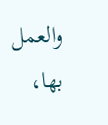والعمل بها،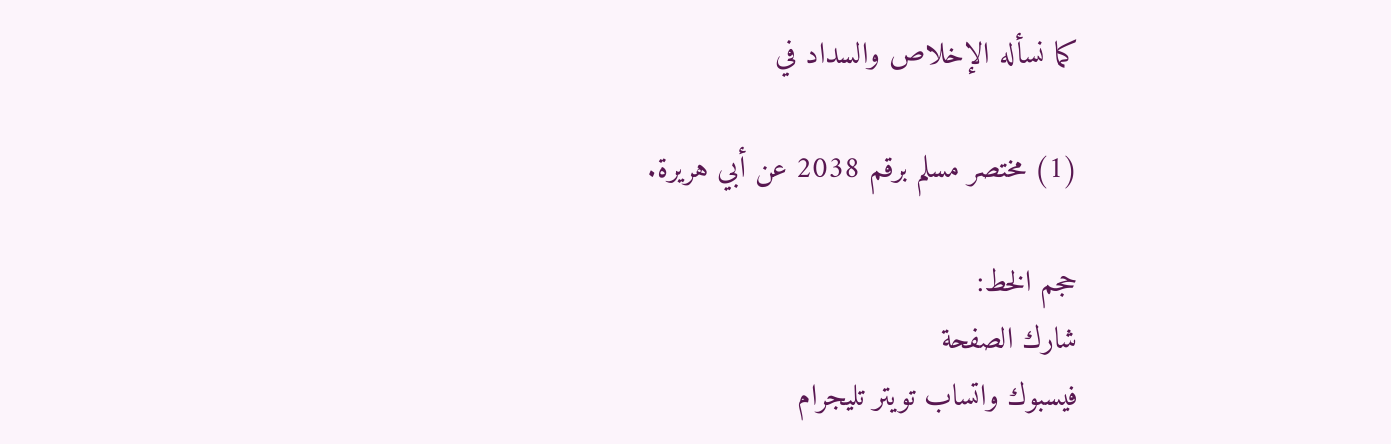كما نسأله الإخلاص والسداد في

(1) مختصر مسلم برقم 2038 عن أبي هريرة.

حجم الخط:
شارك الصفحة
فيسبوك واتساب تويتر تليجرام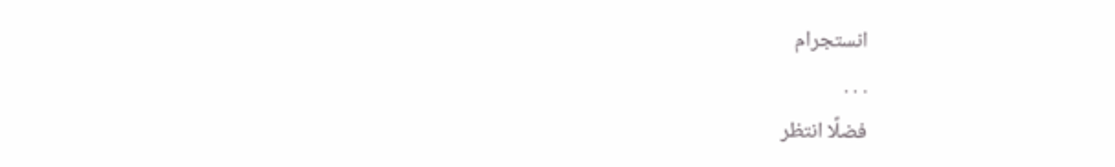انستجرام
. . .
فضلًا انتظر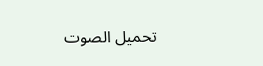تحميل الصوت